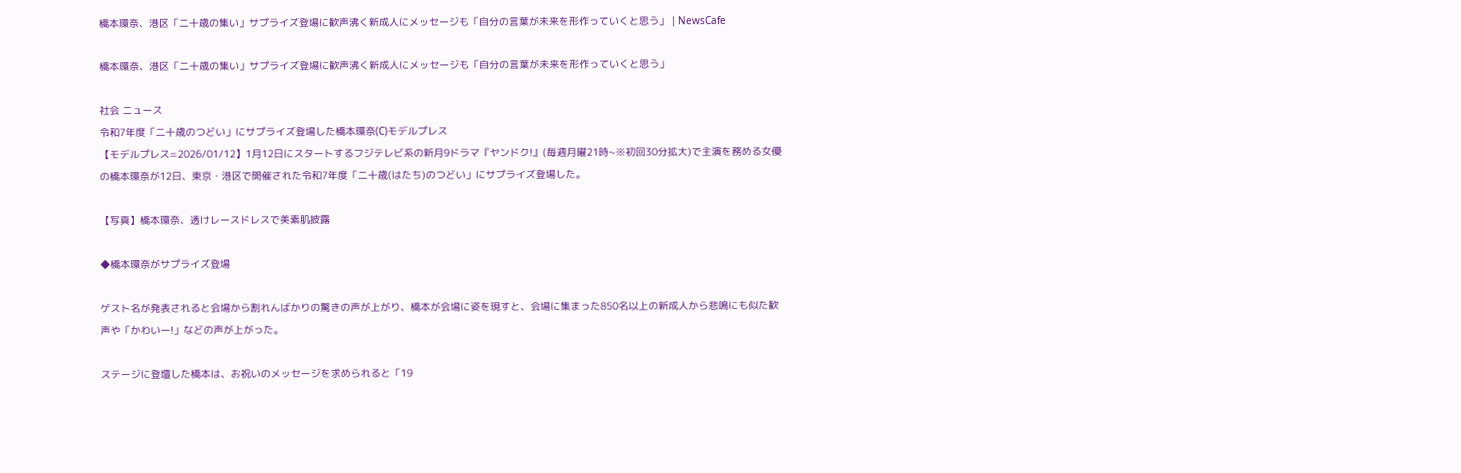橋本環奈、港区「二十歳の集い」サプライズ登場に歓声沸く新成人にメッセージも「自分の言葉が未来を形作っていくと思う」 | NewsCafe

橋本環奈、港区「二十歳の集い」サプライズ登場に歓声沸く新成人にメッセージも「自分の言葉が未来を形作っていくと思う」

社会 ニュース
令和7年度「二十歳のつどい」にサプライズ登場した橋本環奈(C)モデルプレス
【モデルプレス=2026/01/12】1月12日にスタートするフジテレビ系の新月9ドラマ『ヤンドク!』(毎週月曜21時~※初回30分拡大)で主演を務める女優の橋本環奈が12日、東京・港区で開催された令和7年度「二十歳(はたち)のつどい」にサプライズ登場した。

【写真】橋本環奈、透けレースドレスで美素肌披露

◆橋本環奈がサプライズ登場

ゲスト名が発表されると会場から割れんばかりの驚きの声が上がり、橋本が会場に姿を現すと、会場に集まった850名以上の新成人から悲鳴にも似た歓声や「かわいー!」などの声が上がった。

ステージに登壇した橋本は、お祝いのメッセージを求められると「19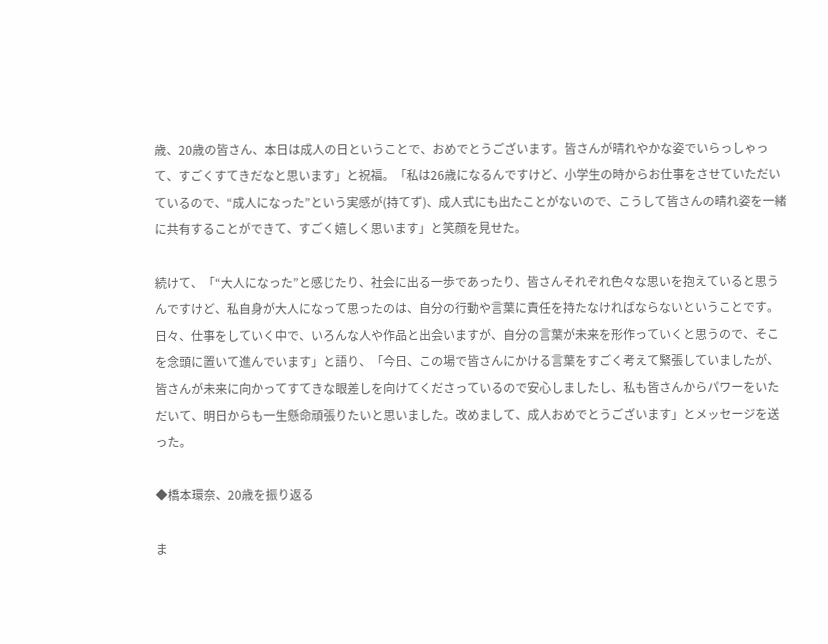歳、20歳の皆さん、本日は成人の日ということで、おめでとうございます。皆さんが晴れやかな姿でいらっしゃって、すごくすてきだなと思います」と祝福。「私は26歳になるんですけど、小学生の時からお仕事をさせていただいているので、“成人になった”という実感が(持てず)、成人式にも出たことがないので、こうして皆さんの晴れ姿を一緒に共有することができて、すごく嬉しく思います」と笑顔を見せた。

続けて、「“大人になった”と感じたり、社会に出る一歩であったり、皆さんそれぞれ色々な思いを抱えていると思うんですけど、私自身が大人になって思ったのは、自分の行動や言葉に責任を持たなければならないということです。日々、仕事をしていく中で、いろんな人や作品と出会いますが、自分の言葉が未来を形作っていくと思うので、そこを念頭に置いて進んでいます」と語り、「今日、この場で皆さんにかける言葉をすごく考えて緊張していましたが、皆さんが未来に向かってすてきな眼差しを向けてくださっているので安心しましたし、私も皆さんからパワーをいただいて、明日からも一生懸命頑張りたいと思いました。改めまして、成人おめでとうございます」とメッセージを送った。

◆橋本環奈、20歳を振り返る

ま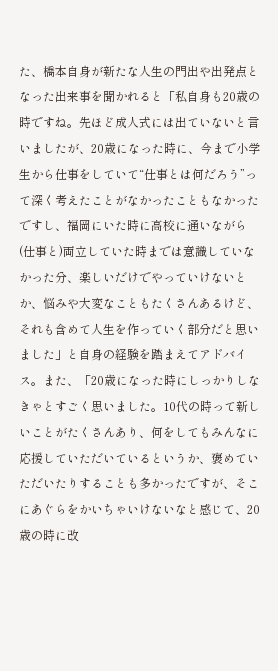た、橋本自身が新たな人生の門出や出発点となった出来事を聞かれると「私自身も20歳の時ですね。先ほど成人式には出ていないと言いましたが、20歳になった時に、今まで小学生から仕事をしていて“仕事とは何だろう”って深く考えたことがなかったこともなかったですし、福岡にいた時に高校に通いながら(仕事と)両立していた時までは意識していなかった分、楽しいだけでやっていけないとか、悩みや大変なこともたくさんあるけど、それも含めて人生を作っていく部分だと思いました」と自身の経験を踏まえてアドバイス。また、「20歳になった時にしっかりしなきゃとすごく思いました。10代の時って新しいことがたくさんあり、何をしてもみんなに応援していただいているというか、褒めていただいたりすることも多かったですが、そこにあぐらをかいちゃいけないなと感じて、20歳の時に改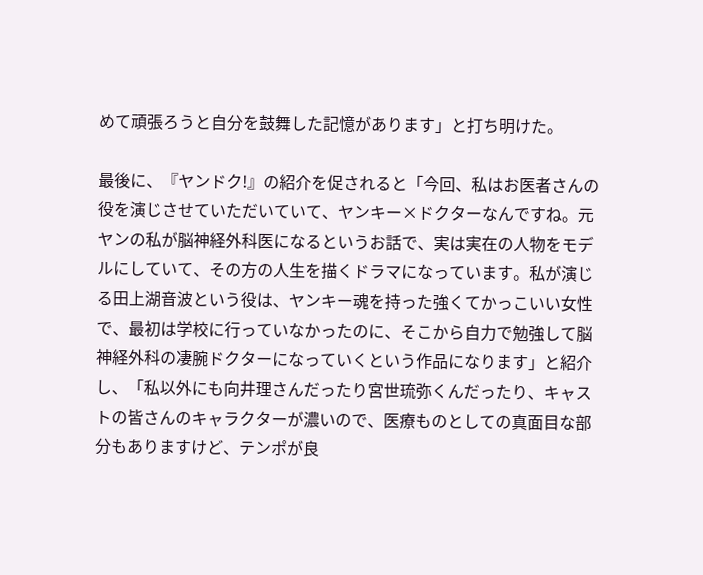めて頑張ろうと自分を鼓舞した記憶があります」と打ち明けた。

最後に、『ヤンドク!』の紹介を促されると「今回、私はお医者さんの役を演じさせていただいていて、ヤンキー×ドクターなんですね。元ヤンの私が脳神経外科医になるというお話で、実は実在の人物をモデルにしていて、その方の人生を描くドラマになっています。私が演じる田上湖音波という役は、ヤンキー魂を持った強くてかっこいい女性で、最初は学校に行っていなかったのに、そこから自力で勉強して脳神経外科の凄腕ドクターになっていくという作品になります」と紹介し、「私以外にも向井理さんだったり宮世琉弥くんだったり、キャストの皆さんのキャラクターが濃いので、医療ものとしての真面目な部分もありますけど、テンポが良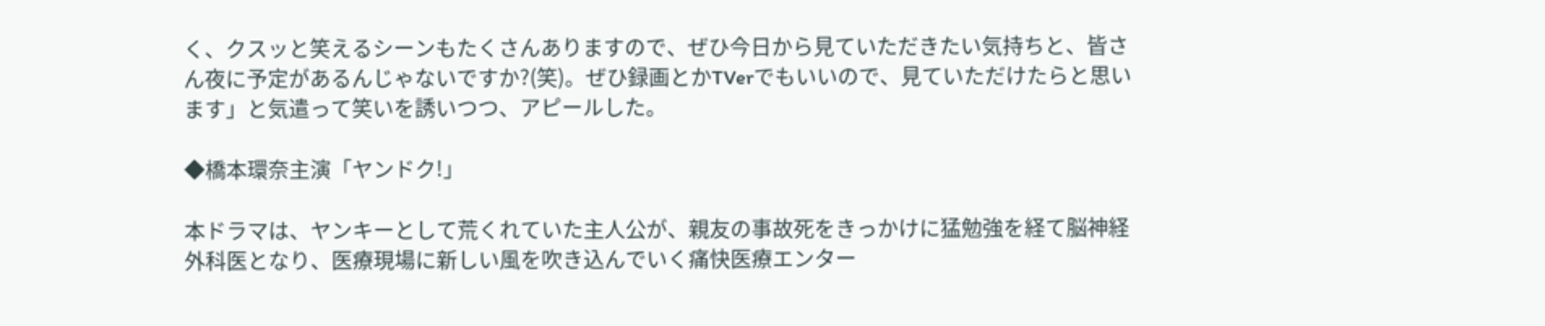く、クスッと笑えるシーンもたくさんありますので、ぜひ今日から見ていただきたい気持ちと、皆さん夜に予定があるんじゃないですか?(笑)。ぜひ録画とかTVerでもいいので、見ていただけたらと思います」と気遣って笑いを誘いつつ、アピールした。

◆橋本環奈主演「ヤンドク!」

本ドラマは、ヤンキーとして荒くれていた主人公が、親友の事故死をきっかけに猛勉強を経て脳神経外科医となり、医療現場に新しい風を吹き込んでいく痛快医療エンター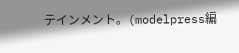テインメント。(modelpress編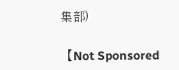集部)

【Not Sponsored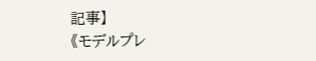記事】
《モデルプレ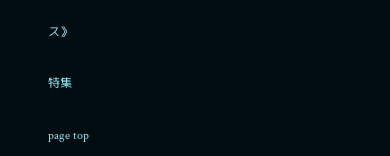ス》

特集

page top